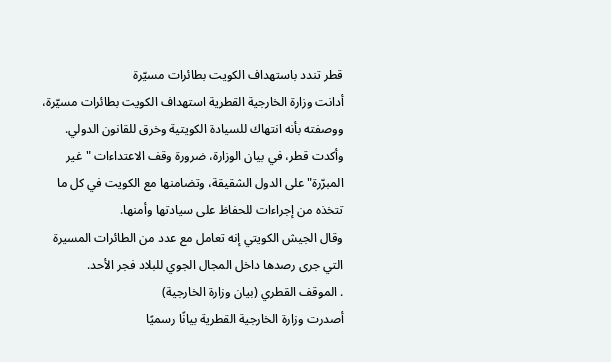قطر تندد باستهداف الكويت بطائرات مسيّرة
أدانت وزارة الخارجية القطرية استهداف الكويت بطائرات مسيّرة، ووصفته بأنه انتهاك للسيادة الكويتية وخرق للقانون الدولي.
وأكدت قطر، في بيان الوزارة، ضرورة وقف الاعتداءات "غير المبرّرة" على الدول الشقيقة، وتضامنها مع الكويت في كل ما تتخذه من إجراءات للحفاظ على سيادتها وأمنها.
وقال الجيش الكويتي إنه تعامل مع عدد من الطائرات المسيرة التي جرى رصدها داخل المجال الجوي للبلاد فجر الأحد.
. الموقف القطري (بيان وزارة الخارجية)
أصدرت وزارة الخارجية القطرية بيانًا رسميًا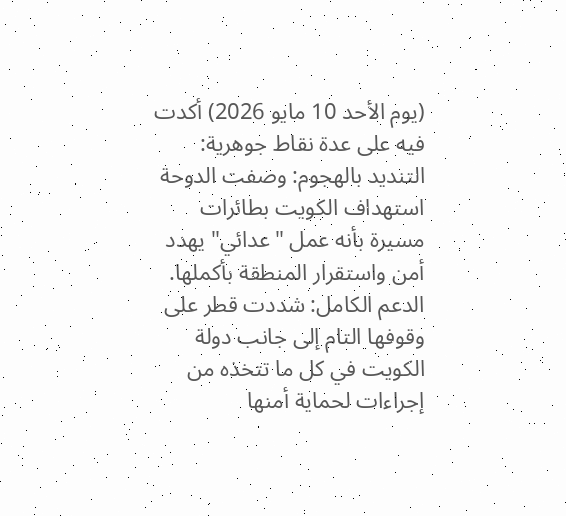(يوم الأحد 10 مايو 2026) أكدت فيه على عدة نقاط جوهرية:
التنديد بالهجوم: وصفت الدوحة استهداف الكويت بطائرات مسيرة بأنه عمل "عدائي" يهدد أمن واستقرار المنطقة بأكملها.
الدعم الكامل: شددت قطر على وقوفها التام إلى جانب دولة الكويت في كل ما تتخذه من إجراءات لحماية أمنها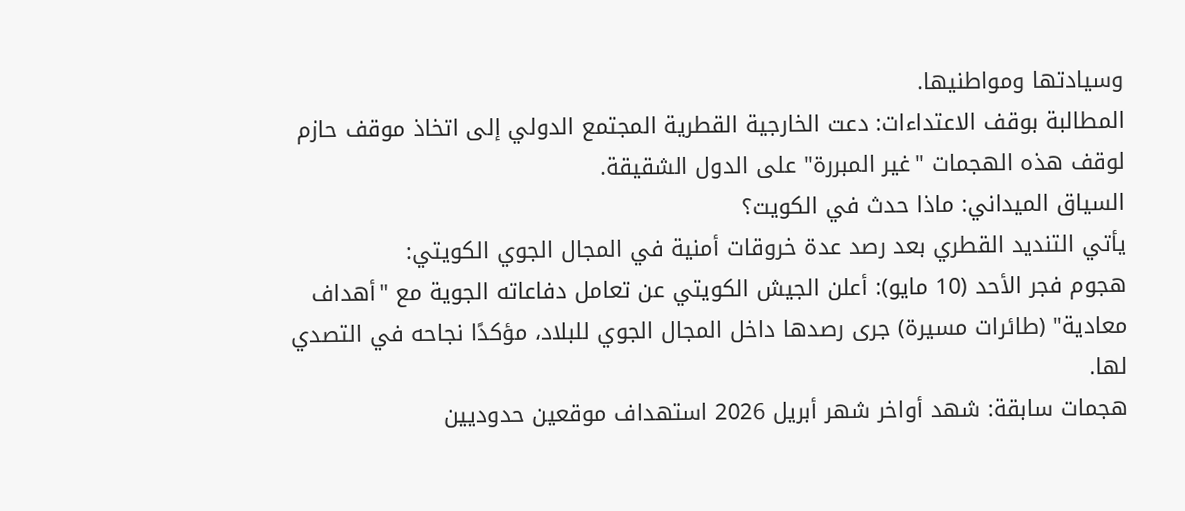وسيادتها ومواطنيها.
المطالبة بوقف الاعتداءات: دعت الخارجية القطرية المجتمع الدولي إلى اتخاذ موقف حازم لوقف هذه الهجمات "غير المبررة" على الدول الشقيقة.
السياق الميداني: ماذا حدث في الكويت؟
يأتي التنديد القطري بعد رصد عدة خروقات أمنية في المجال الجوي الكويتي:
هجوم فجر الأحد (10 مايو): أعلن الجيش الكويتي عن تعامل دفاعاته الجوية مع "أهداف معادية" (طائرات مسيرة) جرى رصدها داخل المجال الجوي للبلاد، مؤكدًا نجاحه في التصدي لها.
هجمات سابقة: شهد أواخر شهر أبريل 2026 استهداف موقعين حدوديين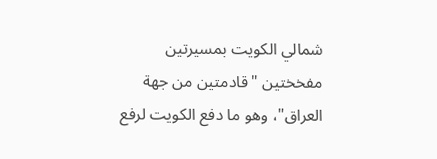شمالي الكويت بمسيرتين مفخختين "قادمتين من جهة العراق"، وهو ما دفع الكويت لرفع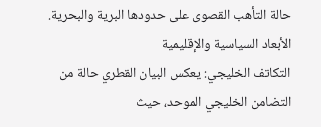حالة التأهب القصوى على حدودها البرية والبحرية.
الأبعاد السياسية والإقليمية
التكاتف الخليجي: يعكس البيان القطري حالة من التضامن الخليجي الموحد، حيث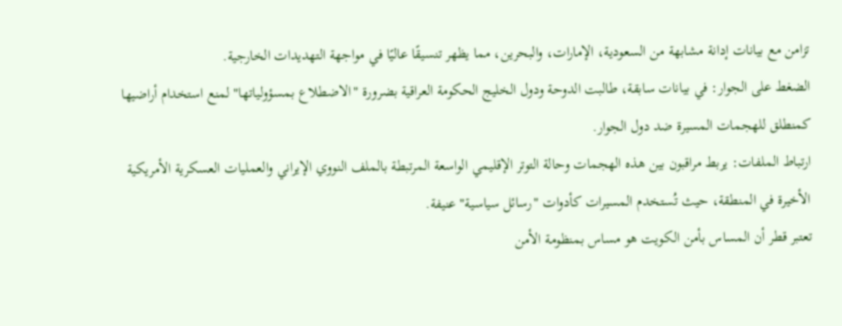تزامن مع بيانات إدانة مشابهة من السعودية، الإمارات، والبحرين، مما يظهر تنسيقًا عاليًا في مواجهة التهديدات الخارجية.
الضغط على الجوار: في بيانات سابقة، طالبت الدوحة ودول الخليج الحكومة العراقية بضرورة "الاضطلاع بمسؤولياتها" لمنع استخدام أراضيها كمنطلق للهجمات المسيرة ضد دول الجوار.
ارتباط الملفات: يربط مراقبون بين هذه الهجمات وحالة التوتر الإقليمي الواسعة المرتبطة بالملف النووي الإيراني والعمليات العسكرية الأمريكية الأخيرة في المنطقة، حيث تُستخدم المسيرات كأدوات "رسائل سياسية" عنيفة.
تعتبر قطر أن المساس بأمن الكويت هو مساس بمنظومة الأمن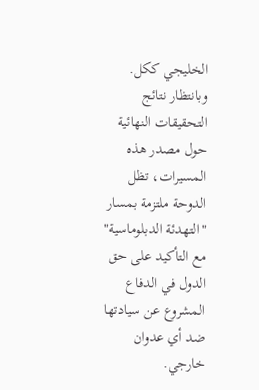الخليجي ككل. وبانتظار نتائج التحقيقات النهائية حول مصدر هذه المسيرات، تظل الدوحة ملتزمة بمسار "التهدئة الدبلوماسية" مع التأكيد على حق الدول في الدفاع المشروع عن سيادتها ضد أي عدوان خارجي.